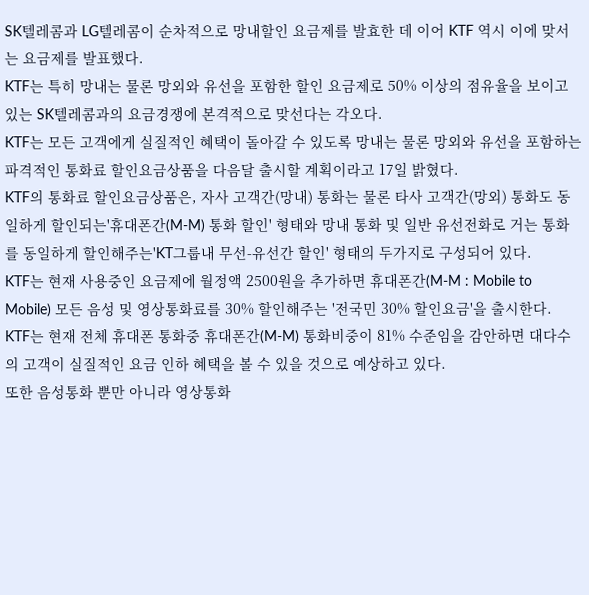SK텔레콤과 LG텔레콤이 순차적으로 망내할인 요금제를 발효한 데 이어 KTF 역시 이에 맞서는 요금제를 발표했다.
KTF는 특히 망내는 물론 망외와 유선을 포함한 할인 요금제로 50% 이상의 점유율을 보이고 있는 SK텔레콤과의 요금경쟁에 본격적으로 맞선다는 각오다.
KTF는 모든 고객에게 실질적인 혜택이 돌아갈 수 있도록 망내는 물론 망외와 유선을 포함하는 파격적인 통화료 할인요금상품을 다음달 출시할 계획이라고 17일 밝혔다.
KTF의 통화료 할인요금상품은, 자사 고객간(망내) 통화는 물론 타사 고객간(망외) 통화도 동일하게 할인되는'휴대폰간(M-M) 통화 할인' 형태와 망내 통화 및 일반 유선전화로 거는 통화를 동일하게 할인해주는'KT그룹내 무선-유선간 할인' 형태의 두가지로 구성되어 있다.
KTF는 현재 사용중인 요금제에 월정액 2500원을 추가하면 휴대폰간(M-M : Mobile to Mobile) 모든 음성 및 영상통화료를 30% 할인해주는 '전국민 30% 할인요금'을 출시한다.
KTF는 현재 전체 휴대폰 통화중 휴대폰간(M-M) 통화비중이 81% 수준임을 감안하면 대다수의 고객이 실질적인 요금 인하 혜택을 볼 수 있을 것으로 예상하고 있다.
또한 음성통화 뿐만 아니라 영상통화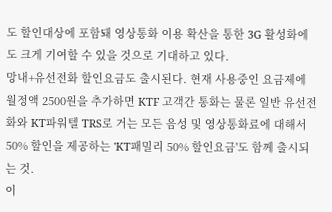도 할인대상에 포함돼 영상통화 이용 확산을 통한 3G 활성화에도 크게 기여할 수 있을 것으로 기대하고 있다.
망내+유선전화 할인요금도 출시된다. 현재 사용중인 요금제에 월정액 2500원을 추가하면 KTF 고객간 통화는 물론 일반 유선전화와 KT파워텔 TRS로 거는 모든 음성 및 영상통화료에 대해서 50% 할인을 제공하는 'KT패밀리 50% 할인요금'도 함께 출시되는 것.
이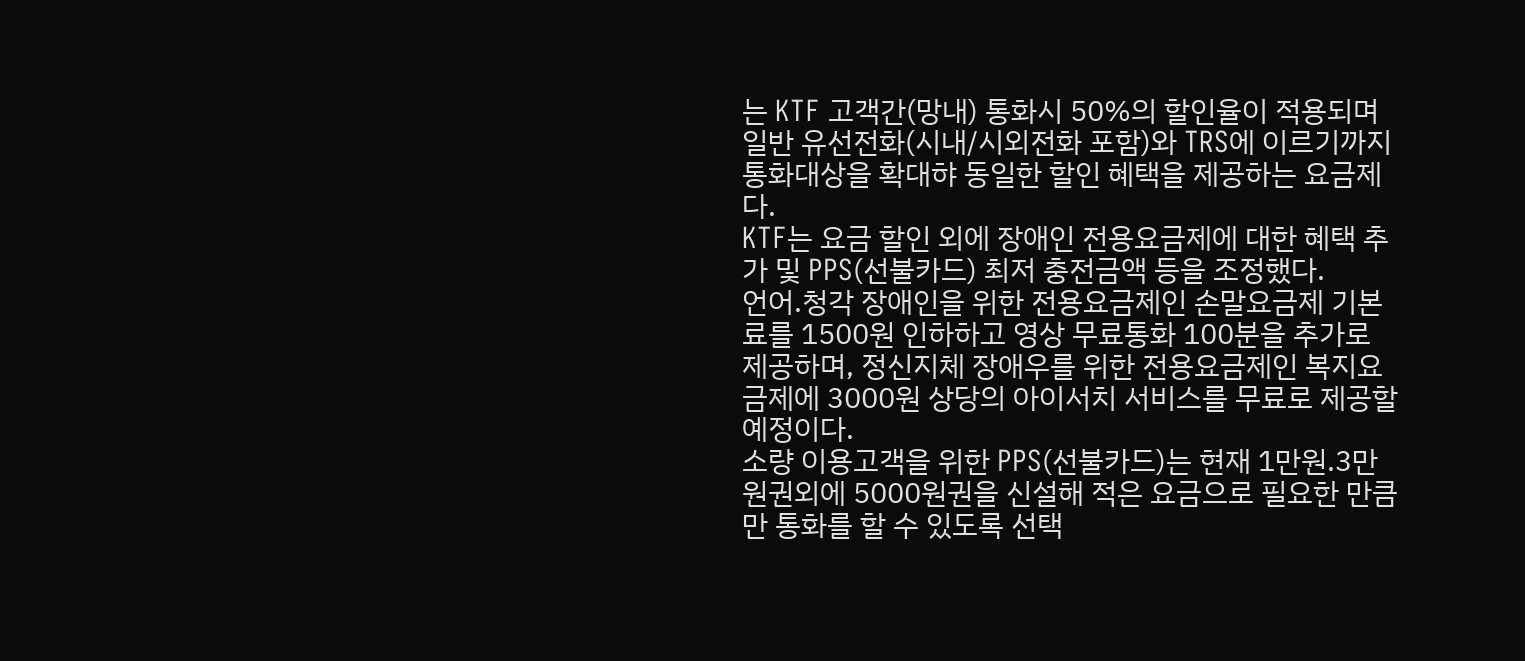는 KTF 고객간(망내) 통화시 50%의 할인율이 적용되며 일반 유선전화(시내/시외전화 포함)와 TRS에 이르기까지 통화대상을 확대햐 동일한 할인 혜택을 제공하는 요금제다.
KTF는 요금 할인 외에 장애인 전용요금제에 대한 혜택 추가 및 PPS(선불카드) 최저 충전금액 등을 조정했다.
언어.청각 장애인을 위한 전용요금제인 손말요금제 기본료를 1500원 인하하고 영상 무료통화 100분을 추가로 제공하며, 정신지체 장애우를 위한 전용요금제인 복지요금제에 3000원 상당의 아이서치 서비스를 무료로 제공할 예정이다.
소량 이용고객을 위한 PPS(선불카드)는 현재 1만원.3만원권외에 5000원권을 신설해 적은 요금으로 필요한 만큼만 통화를 할 수 있도록 선택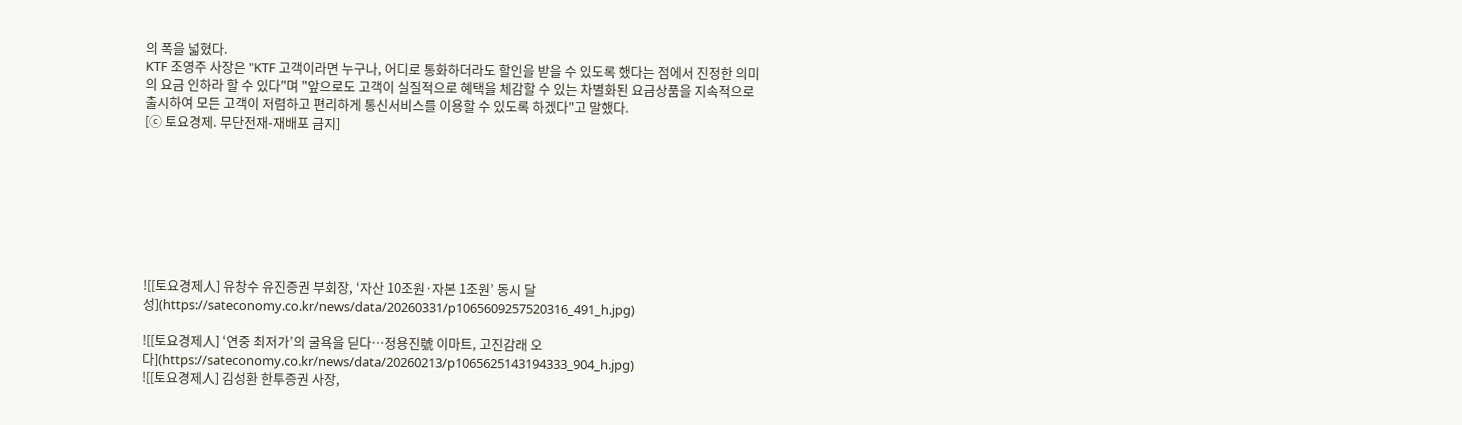의 폭을 넓혔다.
KTF 조영주 사장은 "KTF 고객이라면 누구나, 어디로 통화하더라도 할인을 받을 수 있도록 했다는 점에서 진정한 의미의 요금 인하라 할 수 있다"며 "앞으로도 고객이 실질적으로 혜택을 체감할 수 있는 차별화된 요금상품을 지속적으로 출시하여 모든 고객이 저렴하고 편리하게 통신서비스를 이용할 수 있도록 하겠다"고 말했다.
[ⓒ 토요경제. 무단전재-재배포 금지]








![[토요경제人] 유창수 유진증권 부회장, ‘자산 10조원·자본 1조원’ 동시 달성](https://sateconomy.co.kr/news/data/20260331/p1065609257520316_491_h.jpg)

![[토요경제人] ‘연중 최저가’의 굴욕을 딛다…정용진號 이마트, 고진감래 오다](https://sateconomy.co.kr/news/data/20260213/p1065625143194333_904_h.jpg)
![[토요경제人] 김성환 한투증권 사장,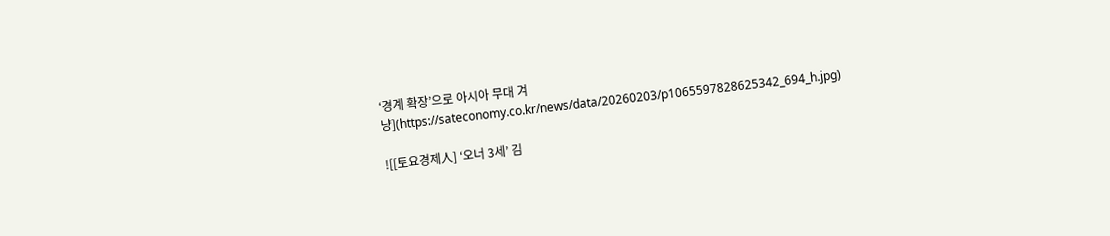‘경계 확장’으로 아시아 무대 겨냥](https://sateconomy.co.kr/news/data/20260203/p1065597828625342_694_h.jpg)

![[토요경제人] ‘오너 3세’ 김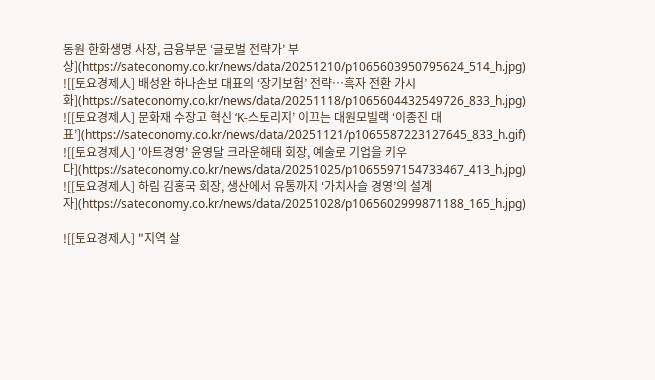동원 한화생명 사장, 금융부문 ‘글로벌 전략가’ 부상](https://sateconomy.co.kr/news/data/20251210/p1065603950795624_514_h.jpg)
![[토요경제人] 배성완 하나손보 대표의 ‘장기보험’ 전략…흑자 전환 가시화](https://sateconomy.co.kr/news/data/20251118/p1065604432549726_833_h.jpg)
![[토요경제人] 문화재 수장고 혁신 ‘K-스토리지’ 이끄는 대원모빌랙 ‘이종진 대표’](https://sateconomy.co.kr/news/data/20251121/p1065587223127645_833_h.gif)
![[토요경제人] '아트경영’ 윤영달 크라운해태 회장, 예술로 기업을 키우다](https://sateconomy.co.kr/news/data/20251025/p1065597154733467_413_h.jpg)
![[토요경제人] 하림 김홍국 회장, 생산에서 유통까지 ‘가치사슬 경영’의 설계자](https://sateconomy.co.kr/news/data/20251028/p1065602999871188_165_h.jpg)

![[토요경제人] "지역 살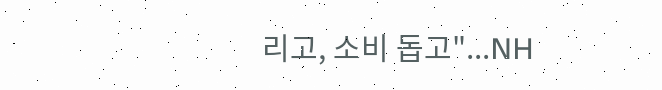리고, 소비 돕고"...NH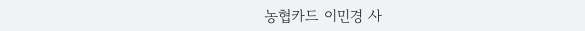농협카드 이민경 사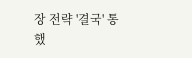장 전략 '결국' 통했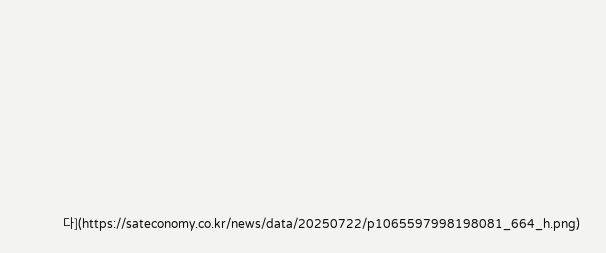다](https://sateconomy.co.kr/news/data/20250722/p1065597998198081_664_h.png)